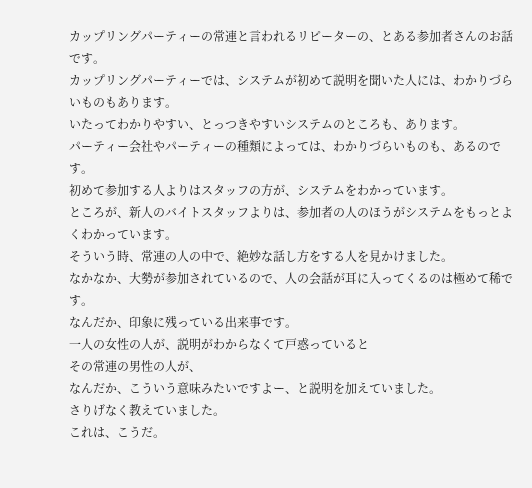カップリングパーティーの常連と言われるリピーターの、とある参加者さんのお話です。
カップリングパーティーでは、システムが初めて説明を聞いた人には、わかりづらいものもあります。
いたってわかりやすい、とっつきやすいシステムのところも、あります。
パーティー会社やパーティーの種類によっては、わかりづらいものも、あるのです。
初めて参加する人よりはスタッフの方が、システムをわかっています。
ところが、新人のバイトスタッフよりは、参加者の人のほうがシステムをもっとよくわかっています。
そういう時、常連の人の中で、絶妙な話し方をする人を見かけました。
なかなか、大勢が参加されているので、人の会話が耳に入ってくるのは極めて稀です。
なんだか、印象に残っている出来事です。
一人の女性の人が、説明がわからなくて戸惑っていると
その常連の男性の人が、
なんだか、こういう意味みたいですよー、と説明を加えていました。
さりげなく教えていました。
これは、こうだ。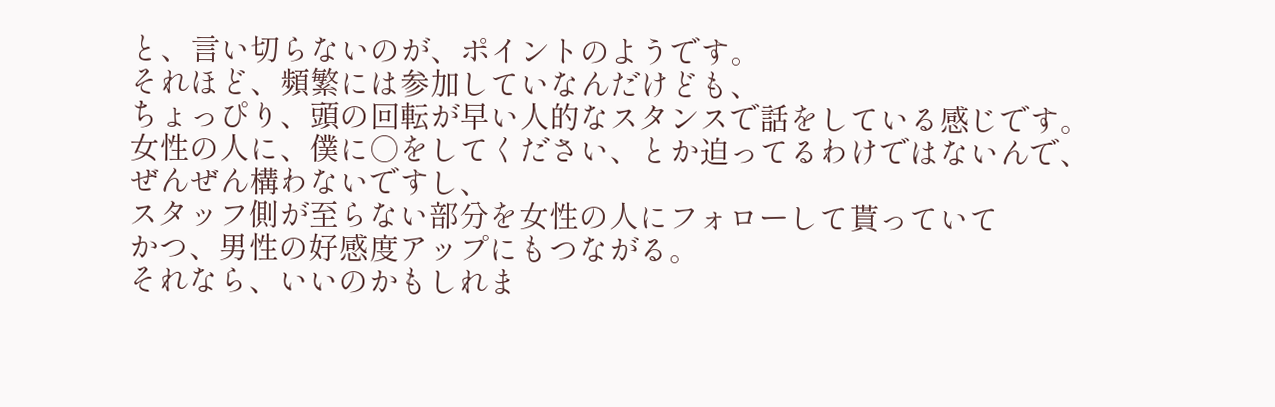と、言い切らないのが、ポイントのようです。
それほど、頻繁には参加していなんだけども、
ちょっぴり、頭の回転が早い人的なスタンスで話をしている感じです。
女性の人に、僕に○をしてください、とか迫ってるわけではないんで、
ぜんぜん構わないですし、
スタッフ側が至らない部分を女性の人にフォローして貰っていて
かつ、男性の好感度アップにもつながる。
それなら、いいのかもしれま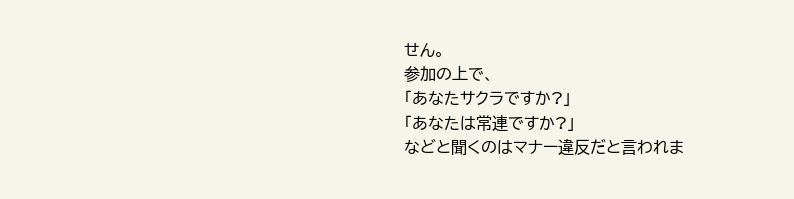せん。
参加の上で、
「あなたサクラですか?」
「あなたは常連ですか?」
などと聞くのはマナー違反だと言われま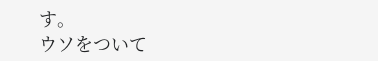す。
ウソをついて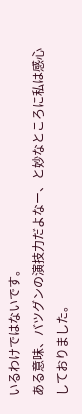いるわけではないです。
ある意味、バツグンの演技力だよなー、と妙なところに私は感心しておりました。